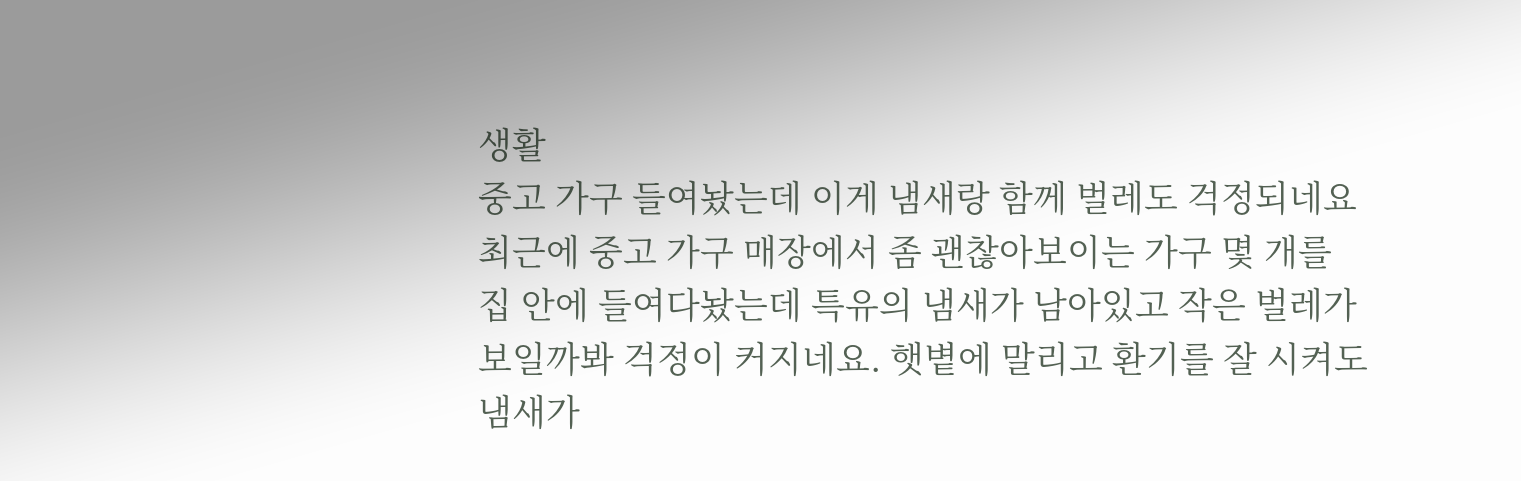생활
중고 가구 들여놨는데 이게 냄새랑 함께 벌레도 걱정되네요
최근에 중고 가구 매장에서 좀 괜찮아보이는 가구 몇 개를 집 안에 들여다놨는데 특유의 냄새가 남아있고 작은 벌레가 보일까봐 걱정이 커지네요. 햇볕에 말리고 환기를 잘 시켜도 냄새가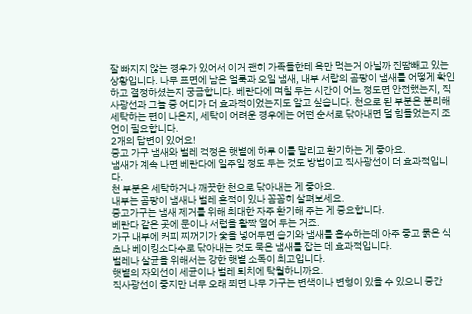잘 빠지지 않는 경우가 있어서 이거 괜히 가족들한테 욕만 먹는거 아닐까 진땀빼고 있는 상황입니다. 나무 표면에 남은 얼룩과 오일 냄새, 내부 서랍의 곰팡이 냄새를 어떻게 확인하고 결정하셨는지 궁금합니다. 베란다에 며칠 두는 시간이 어느 정도면 안전했는지, 직사광선과 그늘 중 어디가 더 효과적이었는지도 알고 싶습니다. 천으로 된 부분은 분리해 세탁하는 편이 나은지, 세탁이 어려운 경우에는 어떤 순서로 닦아내면 덜 힘들었는지 조언이 필요합니다.
2개의 답변이 있어요!
중고 가구 냄새와 벌레 걱정은 햇볕에 하루 이틀 말리고 환기하는 게 좋아요.
냄새가 계속 나면 베란다에 일주일 정도 두는 것도 방법이고 직사광선이 더 효과적입니다.
천 부분은 세탁하거나 깨끗한 천으로 닦아내는 게 좋아요.
내부는 곰팡이 냄새나 벌레 흔적이 있나 꼼꼼히 살펴보세요.
중고가구는 냄새 제거를 위해 최대한 자주 환기해 주는 게 중요합니다.
베란다 같은 곳에 문이나 서럽을 활짝 열어 두는 거죠.
가구 내부에 커피 찌꺼기가 숯을 넣어두면 습기와 냄새를 흡수하는데 아주 좋고 묽은 식초나 베이킹소다수로 닦아내는 것도 묵은 냄새를 잡는 데 효과적입니다.
벌레나 살균을 위해서는 강한 햇볕 소독이 최고입니다.
햇볕의 자외선이 세균이나 벌레 퇴치에 탁월하니까요.
직사광선이 좋지만 너무 오래 쬐면 나무 가구는 변색이나 변형이 있을 수 있으니 중간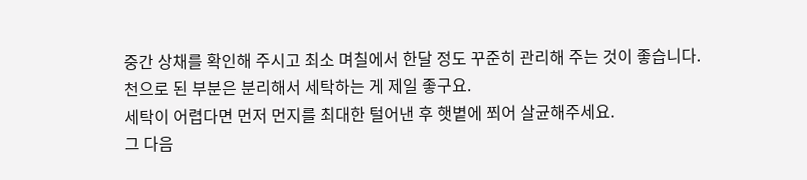중간 상채를 확인해 주시고 최소 며칠에서 한달 정도 꾸준히 관리해 주는 것이 좋습니다.
천으로 된 부분은 분리해서 세탁하는 게 제일 좋구요.
세탁이 어렵다면 먼저 먼지를 최대한 털어낸 후 햇볕에 쬐어 살균해주세요.
그 다음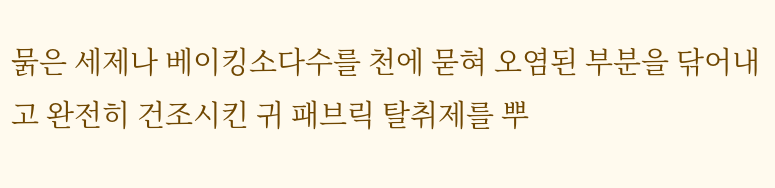묽은 세제나 베이킹소다수를 천에 묻혀 오염된 부분을 닦어내고 완전히 건조시킨 귀 패브릭 탈취제를 뿌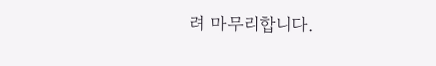려 마무리합니다.